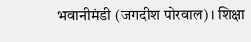भवानीमंडी (जगदीश पोरवाल)। शिक्षा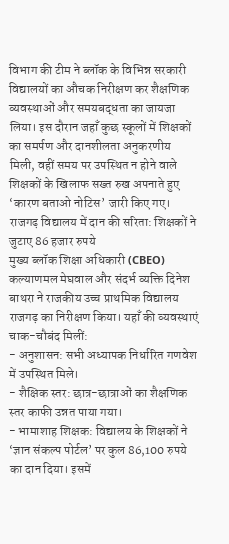विभाग की टीम ने ब्लॉक के विभिन्न सरकारी विद्यालयों का औचक निरीक्षण कर शैक्षणिक व्यवस्थाओं और समयबद्धता का जायजा लिया। इस दौरान जहाँ कुछ स्कूलों में शिक्षकों का समर्पण और दानशीलता अनुकरणीय मिली, वहीं समय पर उपस्थित न होने वाले शिक्षकों के खिलाफ सख्त रुख अपनाते हुए ‘कारण बताओ नोटिस’ जारी किए गए।
राजगढ़ विद्यालय में दान की सरिता: शिक्षकों ने जुटाए 86 हजार रुपये
मुख्य ब्लॉक शिक्षा अधिकारी (CBEO) कल्याणमल मेघवाल और संदर्भ व्यक्ति दिनेश बाथरा ने राजकीय उच्च प्राथमिक विद्यालय राजगढ़ का निरीक्षण किया। यहाँ की व्यवस्थाएं चाक-चौबंद मिलीं:
- अनुशासन: सभी अध्यापक निर्धारित गणवेश में उपस्थित मिले।
- शैक्षिक स्तर: छात्र-छात्राओं का शैक्षणिक स्तर काफी उन्नत पाया गया।
- भामाशाह शिक्षक: विद्यालय के शिक्षकों ने ‘ज्ञान संकल्प पोर्टल’ पर कुल 86,100 रुपये का दान दिया। इसमें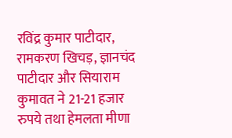रविंद्र कुमार पाटीदार, रामकरण खिचड़, ज्ञानचंद पाटीदार और सियाराम कुमावत ने 21-21 हजार रुपये तथा हेमलता मीणा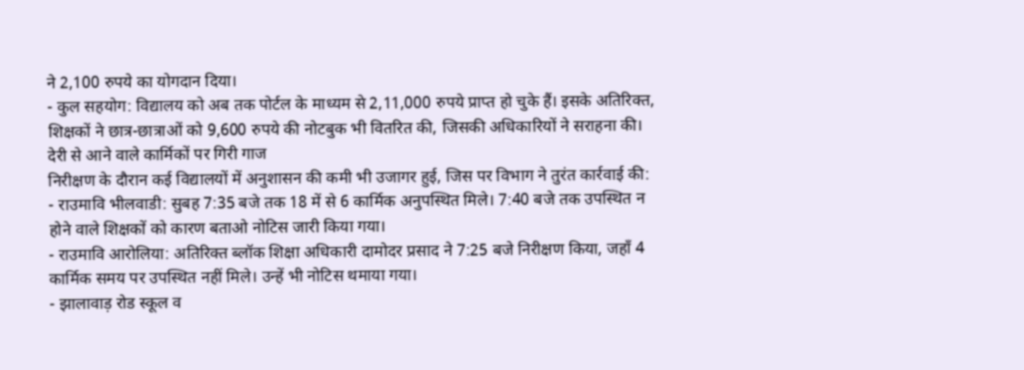ने 2,100 रुपये का योगदान दिया।
- कुल सहयोग: विद्यालय को अब तक पोर्टल के माध्यम से 2,11,000 रुपये प्राप्त हो चुके हैं। इसके अतिरिक्त, शिक्षकों ने छात्र-छात्राओं को 9,600 रुपये की नोटबुक भी वितरित की, जिसकी अधिकारियों ने सराहना की।
देरी से आने वाले कार्मिकों पर गिरी गाज
निरीक्षण के दौरान कई विद्यालयों में अनुशासन की कमी भी उजागर हुई, जिस पर विभाग ने तुरंत कार्रवाई की:
- राउमावि भीलवाडी: सुबह 7:35 बजे तक 18 में से 6 कार्मिक अनुपस्थित मिले। 7:40 बजे तक उपस्थित न होने वाले शिक्षकों को कारण बताओ नोटिस जारी किया गया।
- राउमावि आरोलिया: अतिरिक्त ब्लॉक शिक्षा अधिकारी दामोदर प्रसाद ने 7:25 बजे निरीक्षण किया, जहाँ 4 कार्मिक समय पर उपस्थित नहीं मिले। उन्हें भी नोटिस थमाया गया।
- झालावाड़ रोड स्कूल व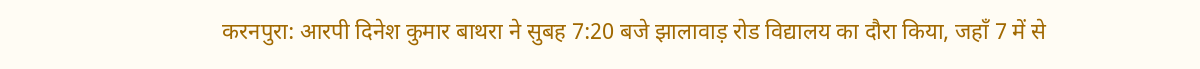करनपुरा: आरपी दिनेश कुमार बाथरा ने सुबह 7:20 बजे झालावाड़ रोड विद्यालय का दौरा किया, जहाँ 7 में से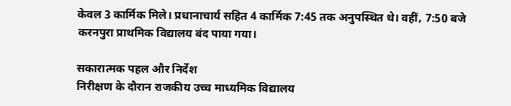केवल 3 कार्मिक मिले। प्रधानाचार्य सहित 4 कार्मिक 7:45 तक अनुपस्थित थे। वहीं, 7:50 बजे करनपुरा प्राथमिक विद्यालय बंद पाया गया।

सकारात्मक पहल और निर्देश
निरीक्षण के दौरान राजकीय उच्च माध्यमिक विद्यालय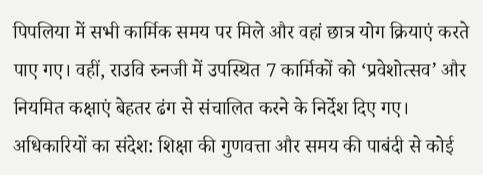पिपलिया में सभी कार्मिक समय पर मिले और वहां छात्र योग क्रियाएं करते पाए गए। वहीं, राउवि रुनजी में उपस्थित 7 कार्मिकों को ‘प्रवेशोत्सव’ और नियमित कक्षाएं बेहतर ढंग से संचालित करने के निर्देश दिए गए।
अधिकारियों का संदेश: शिक्षा की गुणवत्ता और समय की पाबंदी से कोई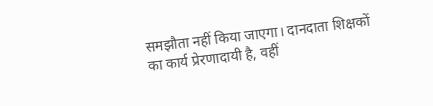समझौता नहीं किया जाएगा। दानदाता शिक्षकों का कार्य प्रेरणादायी है, वहीं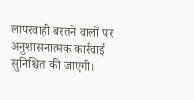लापरवाही बरतने वालों पर अनुशासनात्मक कार्रवाई सुनिश्चित की जाएगी।